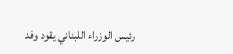رئيس الوزراء اللبناني يقود وفد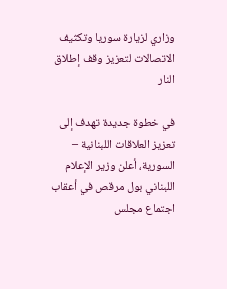وزاري لزيارة سوريا وتكثيف الاتصالات لتعزيز وقف إطلاق النار

في خطوة جديدة تهدف إلى تعزيز العلاقات اللبنانية – السورية، أعلن وزير الإعلام اللبناني بول مرقص في أعقاب اجتماع مجلس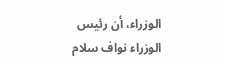الوزراء، أن رئيس الوزراء نواف سلام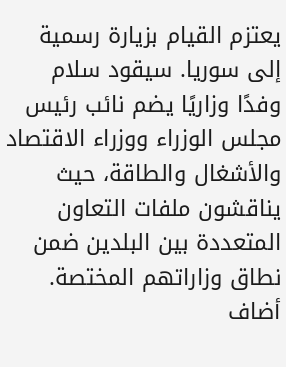يعتزم القيام بزيارة رسمية إلى سوريا. سيقود سلام وفدًا وزاريًا يضم نائب رئيس مجلس الوزراء ووزراء الاقتصاد والأشغال والطاقة، حيث يناقشون ملفات التعاون المتعددة بين البلدين ضمن نطاق وزاراتهم المختصة.
أضاف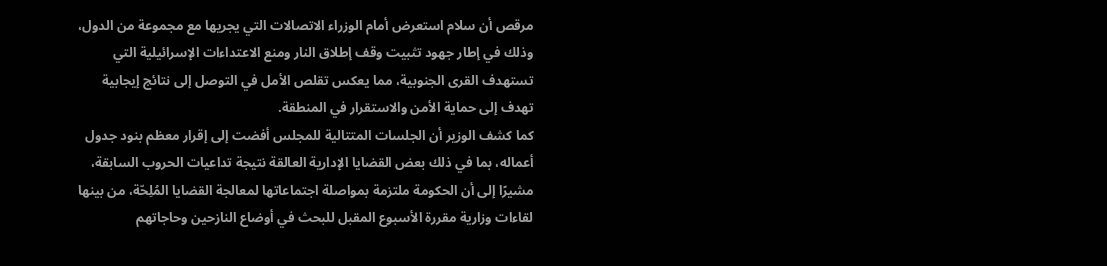مرقص أن سلام استعرض أمام الوزراء الاتصالات التي يجريها مع مجموعة من الدول، وذلك في إطار جهود تثبيت وقف إطلاق النار ومنع الاعتداءات الإسرائيلية التي تستهدف القرى الجنوبية، مما يعكس تقلص الأمل في التوصل إلى نتائج إيجابية تهدف إلى حماية الأمن والاستقرار في المنطقة.
كما كشف الوزير أن الجلسات المتتالية للمجلس أفضت إلى إقرار معظم بنود جدول أعماله، بما في ذلك بعض القضايا الإدارية العالقة نتيجة تداعيات الحروب السابقة، مشيرًا إلى أن الحكومة ملتزمة بمواصلة اجتماعاتها لمعالجة القضايا المُلِحّة، من بينها لقاءات وزارية مقررة الأسبوع المقبل للبحث في أوضاع النازحين وحاجاتهم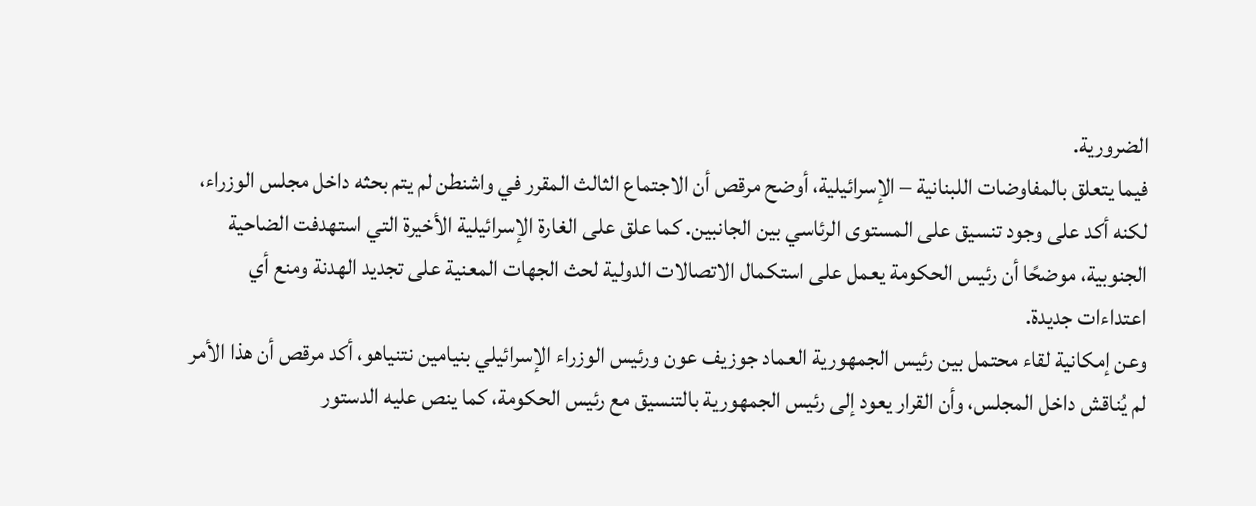الضرورية.
فيما يتعلق بالمفاوضات اللبنانية – الإسرائيلية، أوضح مرقص أن الاجتماع الثالث المقرر في واشنطن لم يتم بحثه داخل مجلس الوزراء، لكنه أكد على وجود تنسيق على المستوى الرئاسي بين الجانبين. كما علق على الغارة الإسرائيلية الأخيرة التي استهدفت الضاحية الجنوبية، موضحًا أن رئيس الحكومة يعمل على استكمال الاتصالات الدولية لحث الجهات المعنية على تجديد الهدنة ومنع أي اعتداءات جديدة.
وعن إمكانية لقاء محتمل بين رئيس الجمهورية العماد جوزيف عون ورئيس الوزراء الإسرائيلي بنيامين نتنياهو، أكد مرقص أن هذا الأمر لم يُناقش داخل المجلس، وأن القرار يعود إلى رئيس الجمهورية بالتنسيق مع رئيس الحكومة، كما ينص عليه الدستور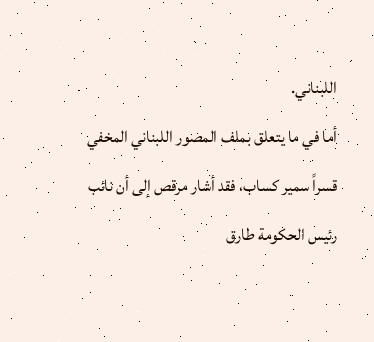اللبناني.
أما في ما يتعلق بملف المصور اللبناني المخفي قسراً سمير كساب، فقد أشار مرقص إلى أن نائب رئيس الحكومة طارق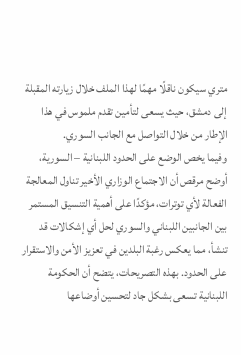متري سيكون ناقلًا مهمًا لهذا الملف خلال زيارته المقبلة إلى دمشق، حيث يسعى لتأمين تقدم ملموس في هذا الإطار من خلال التواصل مع الجانب السوري.
وفيما يخص الوضع على الحدود اللبنانية – السورية، أوضح مرقص أن الاجتماع الوزاري الأخير تناول المعالجة الفعالة لأي توترات، مؤكدًا على أهمية التنسيق المستمر بين الجانبين اللبناني والسوري لحل أي إشكالات قد تنشأ، مما يعكس رغبة البلدين في تعزيز الأمن والاستقرار على الحدود. بهذه التصريحات، يتضح أن الحكومة اللبنانية تسعى بشكل جاد لتحسين أوضاعها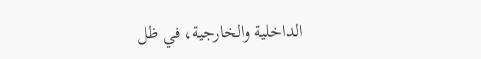الداخلية والخارجية، في ظل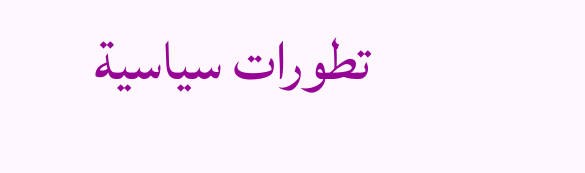تطورات سياسية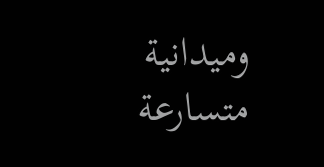وميدانية متسارعة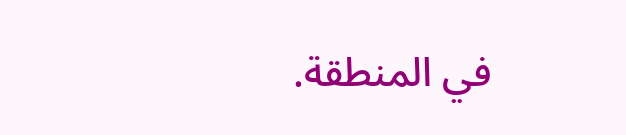في المنطقة.